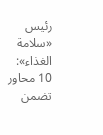رئيس «سلامة الغذاء»: 10 محاور تضمن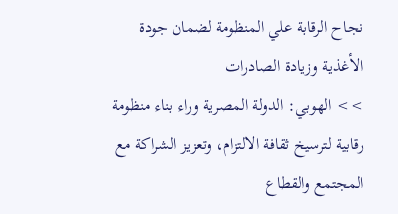نجاح الرقابة علي المنظومة لضمان جودة الأغذية وزيادة الصادرات
>> الهوبي: الدولة المصرية وراء بناء منظومة رقابية لترسيخ ثقافة الالتزام، وتعزيز الشراكة مع المجتمع والقطاع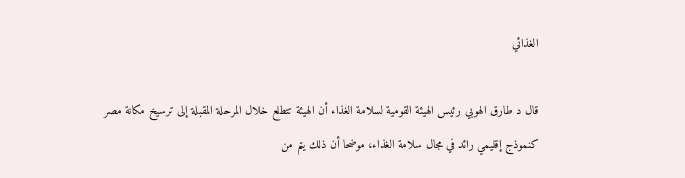الغذائي

قال د طارق الهوبي رئيس الهيئة القومية لسلامة الغذاء أن الهيئة تتطلع خلال المرحلة المقبلة إلى ترسيخ مكانة مصر كنموذج إقليمي رائد في مجال سلامة الغذاء، موضحا أن ذلك يتم من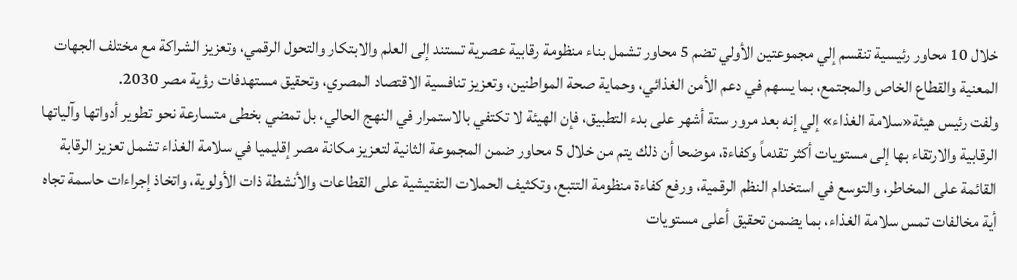خلال 10 محاور رئيسية تنقسم إلي مجموعتين الأولي تضم 5 محاور تشمل بناء منظومة رقابية عصرية تستند إلى العلم والابتكار والتحول الرقمي، وتعزيز الشراكة مع مختلف الجهات المعنية والقطاع الخاص والمجتمع، بما يسهم في دعم الأمن الغذائي، وحماية صحة المواطنين، وتعزيز تنافسية الاقتصاد المصري، وتحقيق مستهدفات رؤية مصر 2030.
ولفت رئيس هيئة«سلامة الغذاء» إلي إنه بعد مرور ستة أشهر على بدء التطبيق، فإن الهيئة لا تكتفي بالاستمرار في النهج الحالي، بل تمضي بخطى متسارعة نحو تطوير أدواتها وآلياتها الرقابية والارتقاء بها إلى مستويات أكثر تقدماً وكفاءة، موضحا أن ذلك يتم من خلال 5 محاور ضمن المجموعة الثانية لتعزيز مكانة مصر إقليميا في سلامة الغذاء تشمل تعزيز الرقابة القائمة على المخاطر، والتوسع في استخدام النظم الرقمية، ورفع كفاءة منظومة التتبع، وتكثيف الحملات التفتيشية على القطاعات والأنشطة ذات الأولوية، واتخاذ إجراءات حاسمة تجاه أية مخالفات تمس سلامة الغذاء، بما يضمن تحقيق أعلى مستويات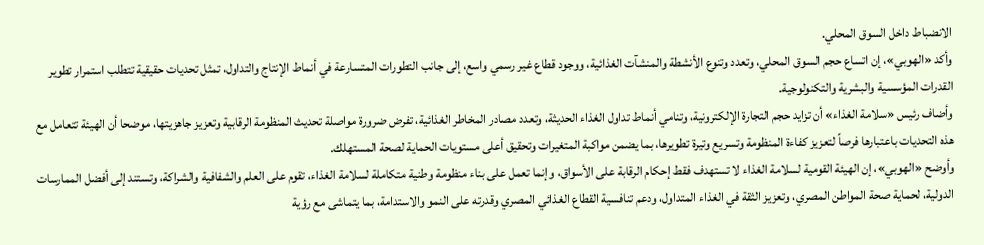الانضباط داخل السوق المحلي.
وأكد «الهوبي»، إن اتساع حجم السوق المحلي، وتعدد وتنوع الأنشطة والمنشآت الغذائية، ووجود قطاع غير رسمي واسع، إلى جانب التطورات المتسارعة في أنماط الإنتاج والتداول، تمثل تحديات حقيقية تتطلب استمرار تطوير القدرات المؤسسية والبشرية والتكنولوجية.
وأضاف رئيس «سلامة الغذاء» أن تزايد حجم التجارة الإلكترونية، وتنامي أنماط تداول الغذاء الحديثة، وتعدد مصادر المخاطر الغذائية، تفرض ضرورة مواصلة تحديث المنظومة الرقابية وتعزيز جاهزيتها، موضحا أن الهيئة تتعامل مع هذه التحديات باعتبارها فرصاً لتعزيز كفاءة المنظومة وتسريع وتيرة تطويرها، بما يضمن مواكبة المتغيرات وتحقيق أعلى مستويات الحماية لصحة المستهلك.
وأوضح «الهوبي»، إن الهيئة القومية لسلامة الغذاء لا تستهدف فقط إحكام الرقابة على الأسواق، وإنما تعمل على بناء منظومة وطنية متكاملة لسلامة الغذاء، تقوم على العلم والشفافية والشراكة، وتستند إلى أفضل الممارسات الدولية، لحماية صحة المواطن المصري، وتعزيز الثقة في الغذاء المتداول، ودعم تنافسية القطاع الغذائي المصري وقدرته على النمو والاستدامة، بما يتماشى مع رؤية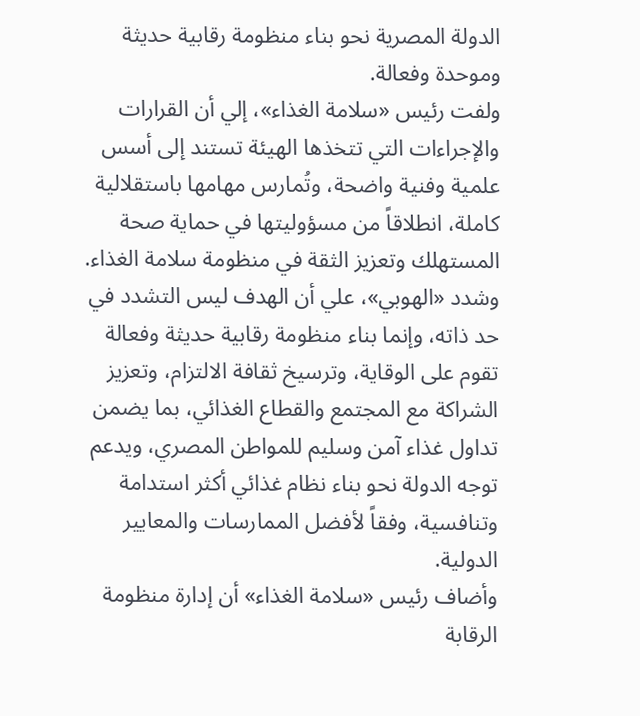الدولة المصرية نحو بناء منظومة رقابية حديثة وموحدة وفعالة.
ولفت رئيس «سلامة الغذاء»، إلي أن القرارات والإجراءات التي تتخذها الهيئة تستند إلى أسس علمية وفنية واضحة، وتُمارس مهامها باستقلالية كاملة، انطلاقاً من مسؤوليتها في حماية صحة المستهلك وتعزيز الثقة في منظومة سلامة الغذاء.
وشدد «الهوبي»، علي أن الهدف ليس التشدد في حد ذاته، وإنما بناء منظومة رقابية حديثة وفعالة تقوم على الوقاية، وترسيخ ثقافة الالتزام، وتعزيز الشراكة مع المجتمع والقطاع الغذائي، بما يضمن تداول غذاء آمن وسليم للمواطن المصري، ويدعم توجه الدولة نحو بناء نظام غذائي أكثر استدامة وتنافسية، وفقاً لأفضل الممارسات والمعايير الدولية.
وأضاف رئيس «سلامة الغذاء» أن إدارة منظومة الرقابة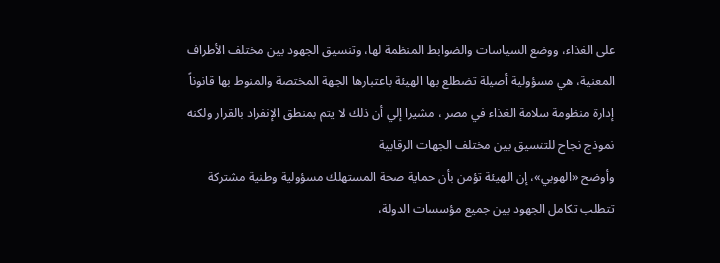على الغذاء، ووضع السياسات والضوابط المنظمة لها، وتنسيق الجهود بين مختلف الأطراف المعنية، هي مسؤولية أصيلة تضطلع بها الهيئة باعتبارها الجهة المختصة والمنوط بها قانوناً إدارة منظومة سلامة الغذاء في مصر ، مشيرا إلي أن ذلك لا يتم بمنطق الإنفراد بالقرار ولكنه نموذج نجاح للتنسيق بين مختلف الجهات الرقابية
وأوضح «الهوبي»، إن الهيئة تؤمن بأن حماية صحة المستهلك مسؤولية وطنية مشتركة تتطلب تكامل الجهود بين جميع مؤسسات الدولة،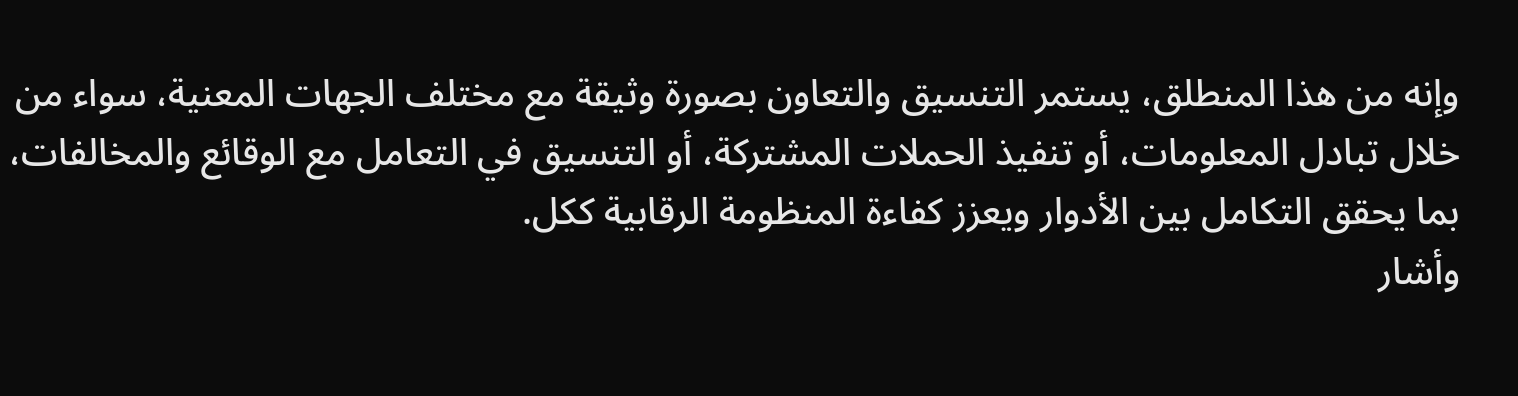وإنه من هذا المنطلق، يستمر التنسيق والتعاون بصورة وثيقة مع مختلف الجهات المعنية، سواء من خلال تبادل المعلومات، أو تنفيذ الحملات المشتركة، أو التنسيق في التعامل مع الوقائع والمخالفات، بما يحقق التكامل بين الأدوار ويعزز كفاءة المنظومة الرقابية ككل.
وأشار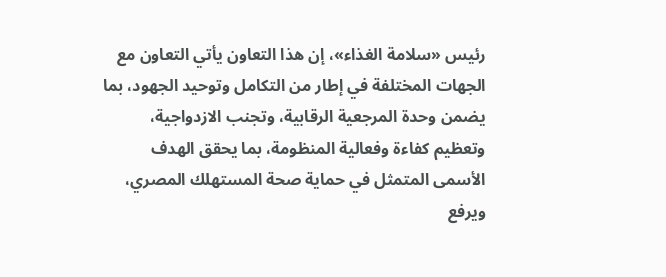رئيس «سلامة الغذاء»، إن هذا التعاون يأتي التعاون مع الجهات المختلفة في إطار من التكامل وتوحيد الجهود، بما يضمن وحدة المرجعية الرقابية، وتجنب الازدواجية، وتعظيم كفاءة وفعالية المنظومة، بما يحقق الهدف الأسمى المتمثل في حماية صحة المستهلك المصري، ويرفع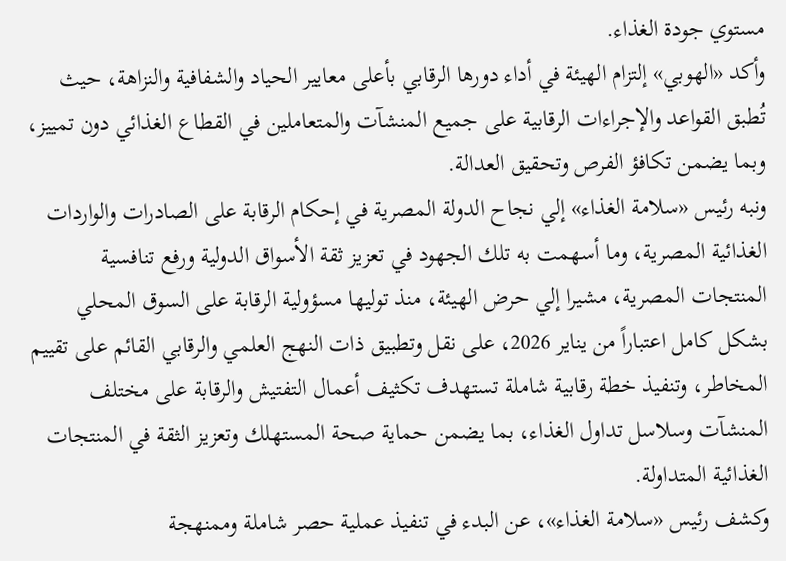مستوي جودة الغذاء.
وأكد «الهوبي» إلتزام الهيئة في أداء دورها الرقابي بأعلى معايير الحياد والشفافية والنزاهة، حيث تُطبق القواعد والإجراءات الرقابية على جميع المنشآت والمتعاملين في القطاع الغذائي دون تمييز، وبما يضمن تكافؤ الفرص وتحقيق العدالة.
ونبه رئيس «سلامة الغذاء» إلي نجاح الدولة المصرية في إحكام الرقابة على الصادرات والواردات الغذائية المصرية، وما أسهمت به تلك الجهود في تعزيز ثقة الأسواق الدولية ورفع تنافسية المنتجات المصرية، مشيرا إلي حرض الهيئة، منذ توليها مسؤولية الرقابة على السوق المحلي بشكل كامل اعتباراً من يناير 2026، على نقل وتطبيق ذات النهج العلمي والرقابي القائم على تقييم المخاطر، وتنفيذ خطة رقابية شاملة تستهدف تكثيف أعمال التفتيش والرقابة على مختلف المنشآت وسلاسل تداول الغذاء، بما يضمن حماية صحة المستهلك وتعزيز الثقة في المنتجات الغذائية المتداولة.
وكشف رئيس «سلامة الغذاء»، عن البدء في تنفيذ عملية حصر شاملة وممنهجة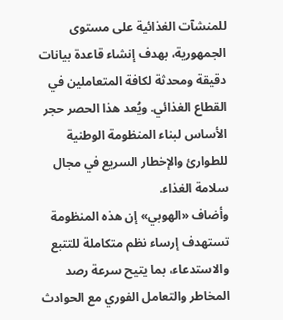للمنشآت الغذائية على مستوى الجمهورية، بهدف إنشاء قاعدة بيانات دقيقة ومحدثة لكافة المتعاملين في القطاع الغذائي. ويُعد هذا الحصر حجر الأساس لبناء المنظومة الوطنية للطوارئ والإخطار السريع في مجال سلامة الغذاء.
وأضاف «الهوبي» إن هذه المنظومة تستهدف إرساء نظم متكاملة للتتبع والاستدعاء، بما يتيح سرعة رصد المخاطر والتعامل الفوري مع الحوادث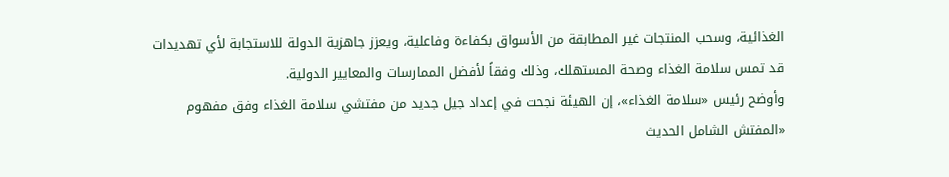الغذائية، وسحب المنتجات غير المطابقة من الأسواق بكفاءة وفاعلية، ويعزز جاهزية الدولة للاستجابة لأي تهديدات قد تمس سلامة الغذاء وصحة المستهلك، وذلك وفقاً لأفضل الممارسات والمعايير الدولية.
وأوضح رئيس «سلامة الغذاء»، إن الهيئة نجحت في إعداد جيل جديد من مفتشي سلامة الغذاء وفق مفهوم «المفتش الشامل الحديث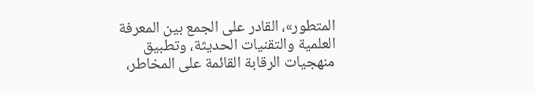المتطور»، القادر على الجمع بين المعرفة العلمية والتقنيات الحديثة، وتطبيق منهجيات الرقابة القائمة على المخاطر،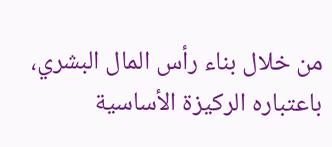من خلال بناء رأس المال البشري، باعتباره الركيزة الأساسية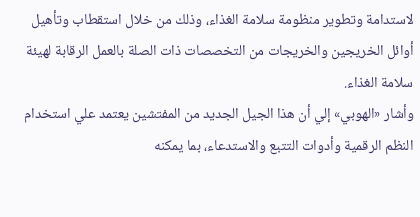لاستدامة وتطوير منظومة سلامة الغذاء، وذلك من خلال استقطاب وتأهيل أوائل الخريجين والخريجات من التخصصات ذات الصلة بالعمل الرقابة لهيئة سلامة الغذاء.
وأشار «الهوبي» إلي أن هذا الجيل الجديد من المفتشين يعتمد علي استخدام النظم الرقمية وأدوات التتبع والاستدعاء، بما يمكنه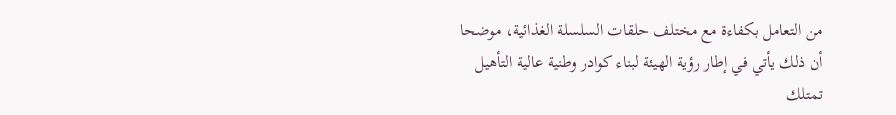من التعامل بكفاءة مع مختلف حلقات السلسلة الغذائية، موضحا أن ذلك يأتي في إطار رؤية الهيئة لبناء كوادر وطنية عالية التأهيل تمتلك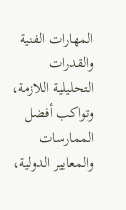المهارات الفنية والقدرات التحليلية اللازمة، وتواكب أفضل الممارسات والمعايير الدولية،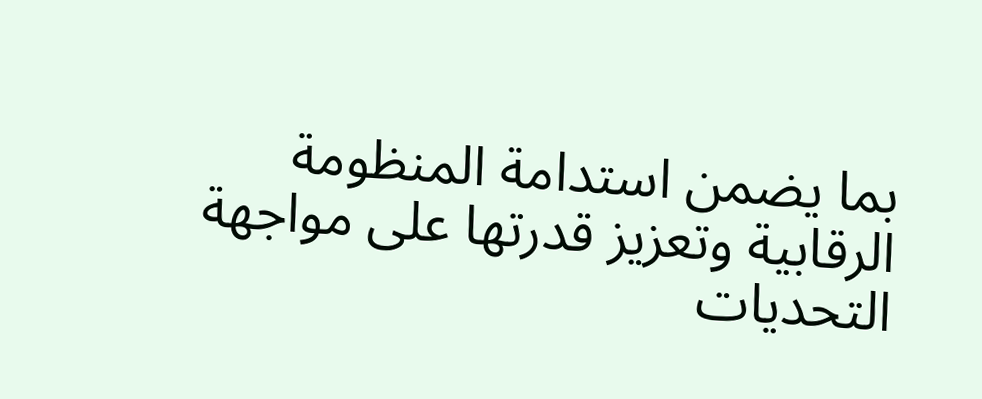بما يضمن استدامة المنظومة الرقابية وتعزيز قدرتها على مواجهة التحديات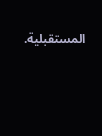المستقبلية.